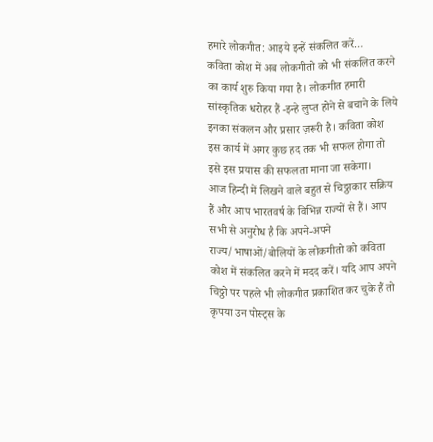हमारे लोकगीत: आइये इन्हें संकलित करें…
कविता कोश में अब लोकगीतो को भी संकलित करने का कार्य शुरु किया गया है। लोकगीत हमारी सांस्कृतिक धरोहर हैं -इन्हे लुप्त होने से बचाने के लिये इनका संकलन और प्रसार ज़रूरी है। कविता कोश इस कार्य में अगर कुछ हद तक भी सफल होगा तो इसे इस प्रयास की सफलता माना जा सकेगा।
आज हिन्दी में लिखने वाले बहुत से चिठ्ठाकार सक्रिय हैं और आप भारतवर्ष के विभिन्न राज्यों से हैं। आप सभी से अनुरोध है कि अपने-अपने राज्य/भाषाओं/बोलियों के लोकगीतो को कविता कोश में संकलित करने में मदद करें। यदि आप अपने चिठ्ठो पर पहले भी लोकगीत प्रकाशित कर चुके हैं तो कृपया उन पोस्ट्स के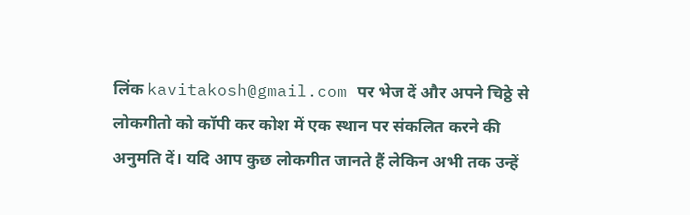लिंक kavitakosh@gmail.com पर भेज दें और अपने चिठ्ठे से लोकगीतो को कॉपी कर कोश में एक स्थान पर संकलित करने की अनुमति दें। यदि आप कुछ लोकगीत जानते हैं लेकिन अभी तक उन्हें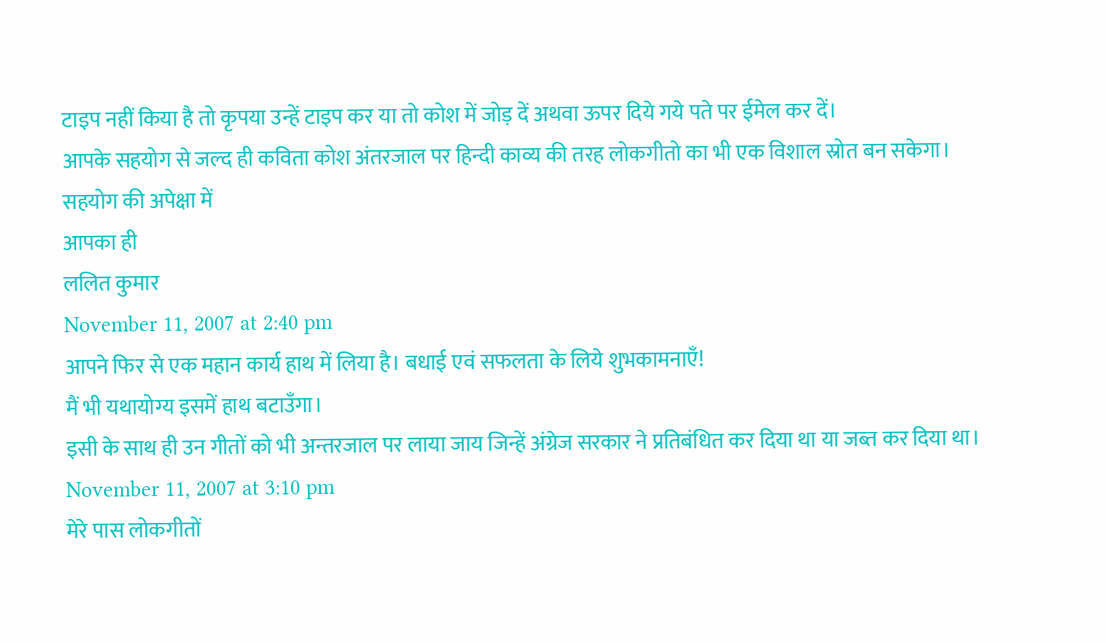टाइप नहीं किया है तो कृपया उन्हें टाइप कर या तो कोश में जोड़ दें अथवा ऊपर दिये गये पते पर ईमेल कर दें।
आपके सहयोग से जल्द ही कविता कोश अंतरजाल पर हिन्दी काव्य की तरह लोकगीतो का भी एक विशाल स्रोत बन सकेगा।
सहयोग की अपेक्षा में
आपका ही
ललित कुमार
November 11, 2007 at 2:40 pm
आपने फिर से एक महान कार्य हाथ में लिया है। बधाई एवं सफलता के लिये शुभकामनाएँ!
मैं भी यथायोग्य इसमें हाथ बटाउँगा।
इसी के साथ ही उन गीतों को भी अन्तरजाल पर लाया जाय जिन्हें अंग्रेज सरकार ने प्रतिबंधित कर दिया था या जब्त कर दिया था।
November 11, 2007 at 3:10 pm
मेरे पास लोकगीतों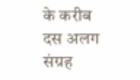के करीब दस अलग संग्रह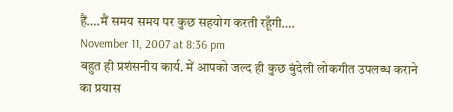हैं….मैं समय समय पर कुछ सहयोग करती रहूँगी….
November 11, 2007 at 8:36 pm
बहुत ही प्रशंसनीय कार्य. में आपको जल्द ही कुछ बुंदेली लोकगीत उपलब्ध कराने का प्रयास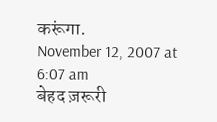करूंगा.
November 12, 2007 at 6:07 am
बेहद ज़रूरी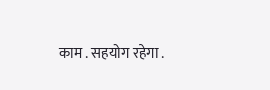काम . सहयोग रहेगा .